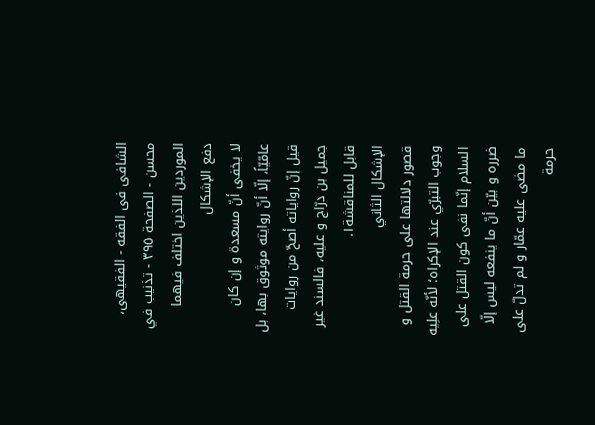الشافی فی الفقه - الفقیهی، محسن - الصفحة ٣٩٥ - تذنيب في الموردين اللذين اختلف فيهما
دفع الإشکال
لا يخفى أنّ مسعدة و إن كان عامّيّاً، إلّا أنّ روايته موثوق بها، بل قيل إنّ رواياته أصحّ من روايات جميل بن درّاج و عليه، فالسند غير قابل للمناقشة١.
الإشکال الثاني
قصور دلالتها على حرمة القتل و وجوب التبرّي عند الإكراه؛ لأنّه علِیه السلام إنّما نفى كون القتل على ضرره و بيّن أنّ ما ينفعه ليس إلّا ما مضى عليه عمّار و لم تدلّ على حرمة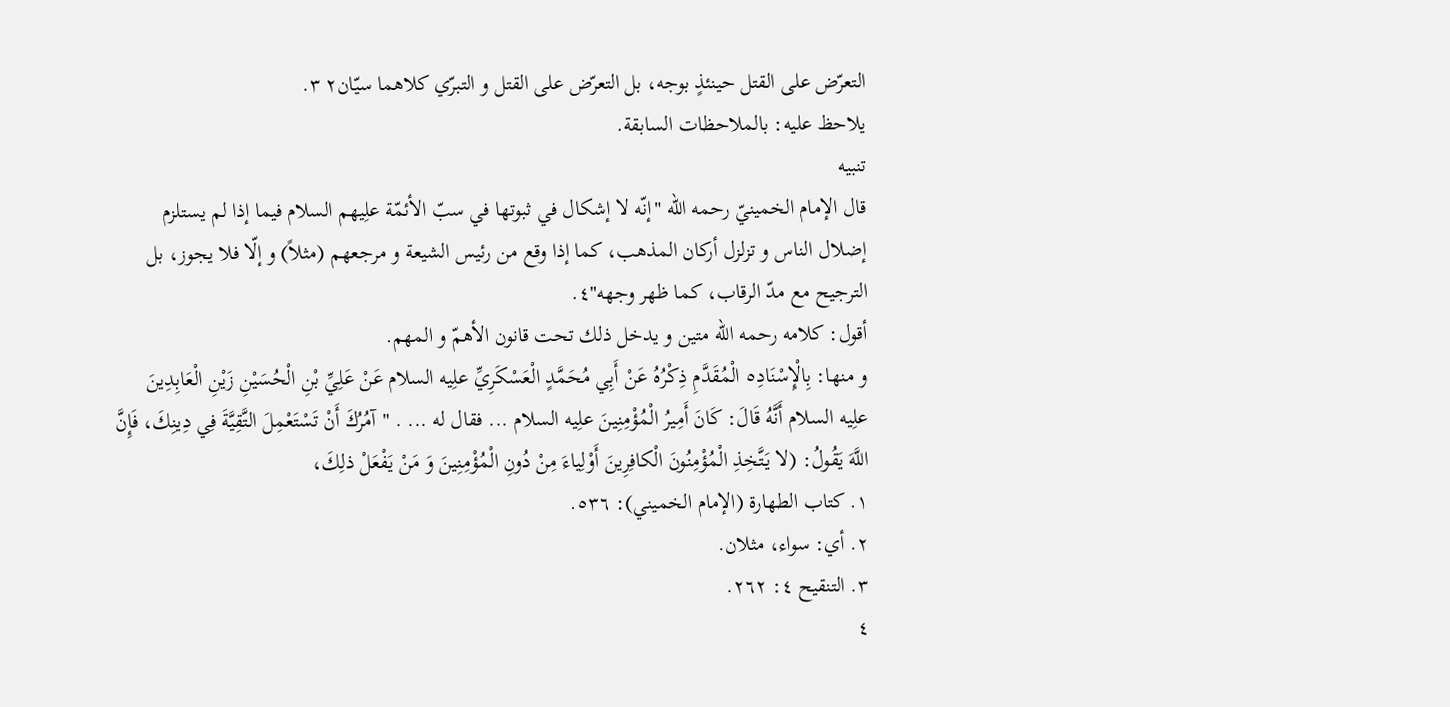التعرّض على القتل حينئذٍ بوجه، بل التعرّض على القتل و التبرّي كلاهما سيّان٢ ٣.
يلاحظ عليه: بالملاحظات السابقة.
تنبيه
قال الإمام الخمينيّ رحمه الله "إنّه لا إشكال في ثبوتها في سبّ الأئمّة علِیهم السلام فيما إذا لم يستلزم إضلال الناس و تزلزل أركان المذهب، كما إذا وقع من رئيس الشيعة و مرجعهم (مثلاً) و إلّا فلا يجوز، بل الترجيح مع مدّ الرقاب، كما ظهر وجهه"٤.
أقول: کلامه رحمه الله متين و يدخل ذلك تحت قانون الأهمّ و المهم.
و منها: بِالْإِسْنَادِ٥ الْمُقَدَّمِ ذِكْرُهُ عَنْ أَبِي مُحَمَّدٍ الْعَسْكَرِيِّ علِیه السلام عَنْ عَلِيِّ بْنِ الْحُسَيْنِ زَيْنِ الْعَابِدِينَ علِیه السلام أَنَّهُ قَالَ: كَانَ أَمِيرُ الْمُؤْمِنِينَ علِیه السلام ... فقال له ... . "آمُرُكَ أَنْ تَسْتَعْمِلَ التَّقِيَّةَ فِي دِينِكَ، فَإِنَّ اللَّهَ يَقُولُ: (لا يَتَّخِذِ الْمُؤْمِنُونَ الْكافِرِينَ أَوْلِياءَ مِنْ دُونِ الْمُؤْمِنِينَ وَ مَنْ يَفْعَلْ ذلِكَ،
١. كتاب الطهارة (الإمام الخميني): ٥٣٦.
٢. أي: سواء، مثلان.
٣. التنقيح ٤: ٢٦٢.
٤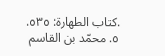.كتاب الطهارة: ٥٣٥.
٥. محمّد بن القاسم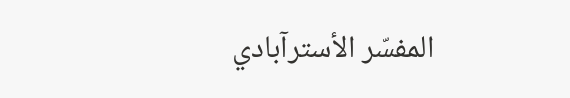المفسّر الأسترآبادي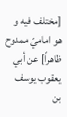[مختلف فيه و هو اماميّ ممدوح ظاهراً] عن أبي يعقوب يوسف بن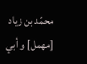محمّد بن زياد [مهمل] و أبي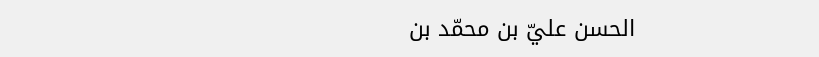الحسن عليّ بن محمّد بن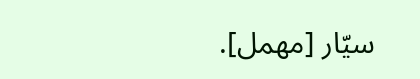سيّار [مهمل].